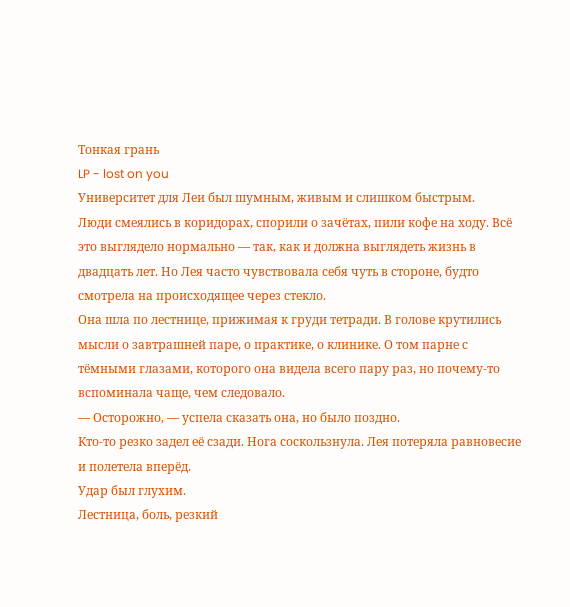Тонкая грань
LP - lost on you
Университет для Леи был шумным, живым и слишком быстрым.
Люди смеялись в коридорах, спорили о зачётах, пили кофе на ходу. Всё это выглядело нормально — так, как и должна выглядеть жизнь в двадцать лет. Но Лея часто чувствовала себя чуть в стороне, будто смотрела на происходящее через стекло.
Она шла по лестнице, прижимая к груди тетради. В голове крутились мысли о завтрашней паре, о практике, о клинике. О том парне с тёмными глазами, которого она видела всего пару раз, но почему-то вспоминала чаще, чем следовало.
— Осторожно, — успела сказать она, но было поздно.
Кто-то резко задел её сзади. Нога соскользнула. Лея потеряла равновесие и полетела вперёд.
Удар был глухим.
Лестница, боль, резкий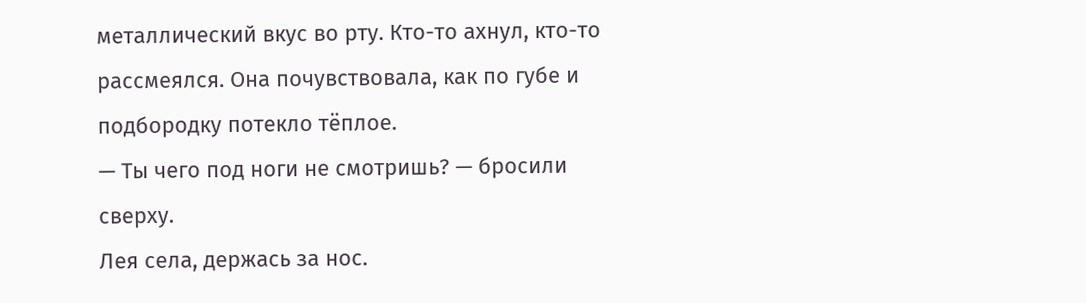металлический вкус во рту. Кто-то ахнул, кто-то рассмеялся. Она почувствовала, как по губе и подбородку потекло тёплое.
— Ты чего под ноги не смотришь? — бросили сверху.
Лея села, держась за нос.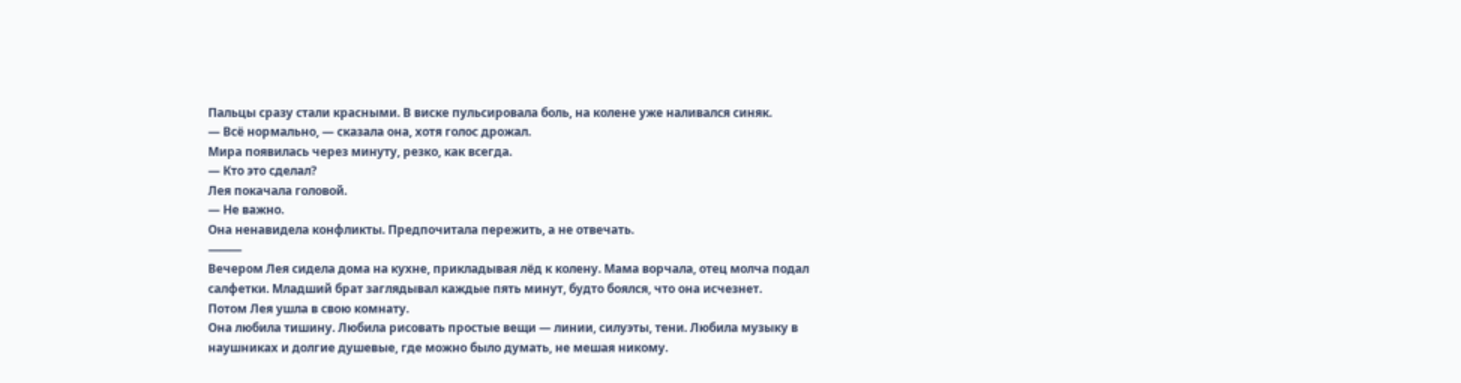Пальцы сразу стали красными. В виске пульсировала боль, на колене уже наливался синяк.
— Всё нормально, — сказала она, хотя голос дрожал.
Мира появилась через минуту, резко, как всегда.
— Кто это сделал?
Лея покачала головой.
— Не важно.
Она ненавидела конфликты. Предпочитала пережить, а не отвечать.
⸻
Вечером Лея сидела дома на кухне, прикладывая лёд к колену. Мама ворчала, отец молча подал салфетки. Младший брат заглядывал каждые пять минут, будто боялся, что она исчезнет.
Потом Лея ушла в свою комнату.
Она любила тишину. Любила рисовать простые вещи — линии, силуэты, тени. Любила музыку в наушниках и долгие душевые, где можно было думать, не мешая никому.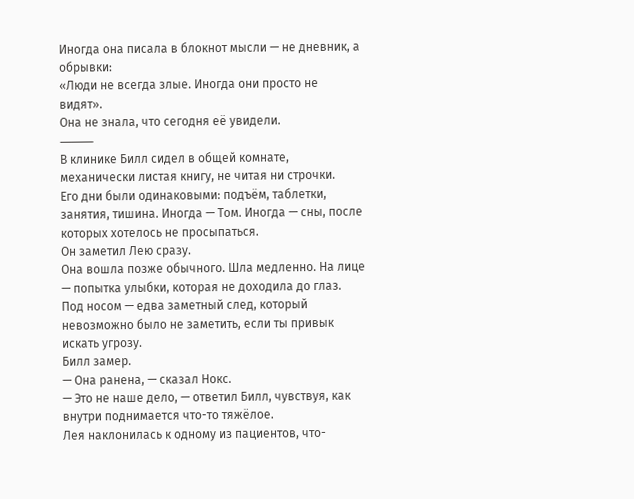Иногда она писала в блокнот мысли — не дневник, а обрывки:
«Люди не всегда злые. Иногда они просто не видят».
Она не знала, что сегодня её увидели.
⸻
В клинике Билл сидел в общей комнате, механически листая книгу, не читая ни строчки.
Его дни были одинаковыми: подъём, таблетки, занятия, тишина. Иногда — Том. Иногда — сны, после которых хотелось не просыпаться.
Он заметил Лею сразу.
Она вошла позже обычного. Шла медленно. На лице — попытка улыбки, которая не доходила до глаз. Под носом — едва заметный след, который невозможно было не заметить, если ты привык искать угрозу.
Билл замер.
— Она ранена, — сказал Нокс.
— Это не наше дело, — ответил Билл, чувствуя, как внутри поднимается что-то тяжёлое.
Лея наклонилась к одному из пациентов, что-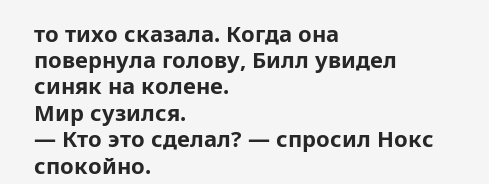то тихо сказала. Когда она повернула голову, Билл увидел синяк на колене.
Мир сузился.
— Кто это сделал? — спросил Нокс спокойно.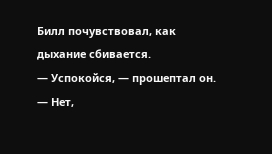Билл почувствовал, как дыхание сбивается.
— Успокойся, — прошептал он.
— Нет,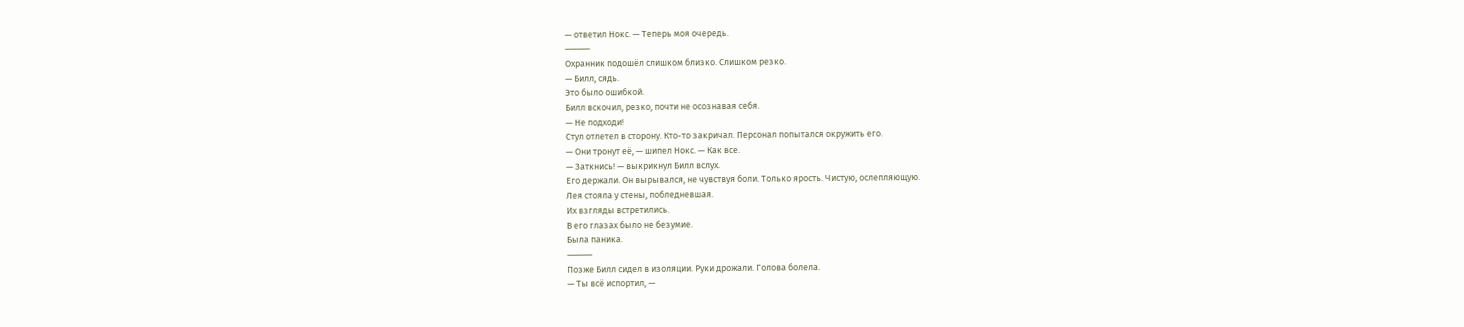— ответил Нокс. — Теперь моя очередь.
⸻
Охранник подошёл слишком близко. Слишком резко.
— Билл, сядь.
Это было ошибкой.
Билл вскочил, резко, почти не осознавая себя.
— Не подходи!
Стул отлетел в сторону. Кто-то закричал. Персонал попытался окружить его.
— Они тронут её, — шипел Нокс. — Как все.
— Заткнись! — выкрикнул Билл вслух.
Его держали. Он вырывался, не чувствуя боли. Только ярость. Чистую, ослепляющую.
Лея стояла у стены, побледневшая.
Их взгляды встретились.
В его глазах было не безумие.
Была паника.
⸻
Позже Билл сидел в изоляции. Руки дрожали. Голова болела.
— Ты всё испортил, —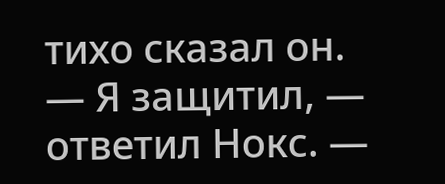тихо сказал он.
— Я защитил, — ответил Нокс. —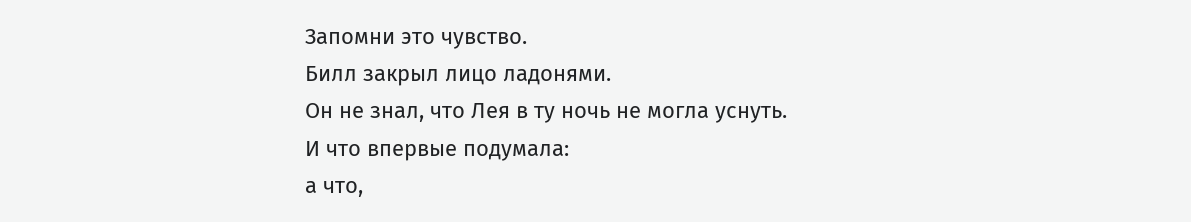Запомни это чувство.
Билл закрыл лицо ладонями.
Он не знал, что Лея в ту ночь не могла уснуть.
И что впервые подумала:
а что,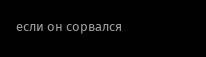если он сорвался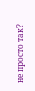не просто так?